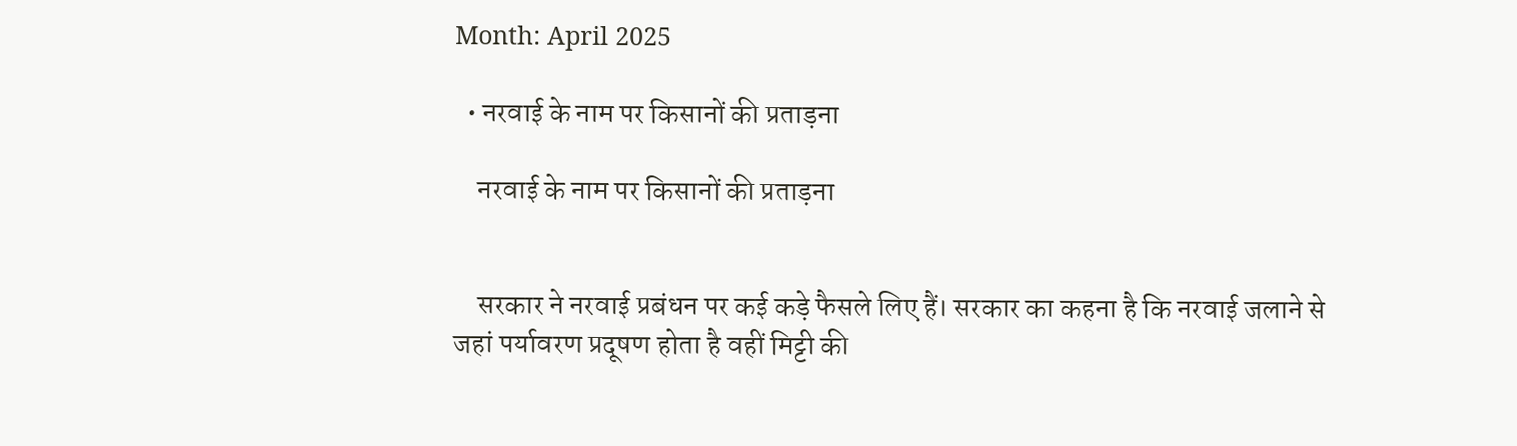Month: April 2025

  • नरवाई के नाम पर किसानों की प्रताड़ना

    नरवाई के नाम पर किसानों की प्रताड़ना


    सरकार ने नरवाई प्रबंधन पर कई कड़े फैसले लिए हैं। सरकार का कहना है कि नरवाई जलाने से जहां पर्यावरण प्रदूषण होता है वहीं मिट्टी की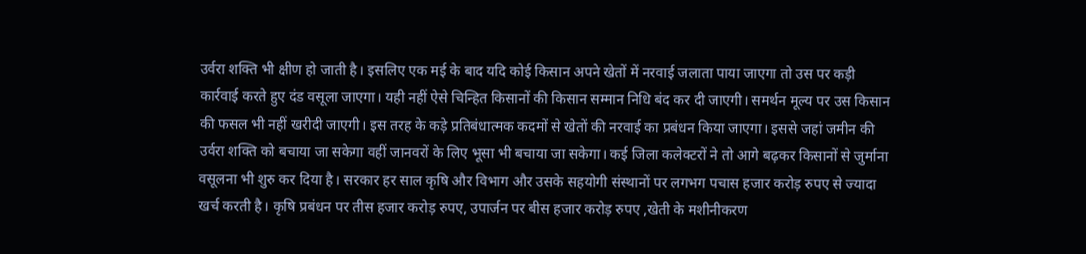उर्वरा शक्ति भी क्षीण हो जाती है। इसलिए एक मई के बाद यदि कोई किसान अपने खेतों में नरवाई जलाता पाया जाएगा तो उस पर कड़ी कार्रवाई करते हुए दंड वसूला जाएगा। यही नहीं ऐसे चिन्हित किसानों की किसान सम्मान निधि बंद कर दी जाएगी। समर्थन मूल्य पर उस किसान की फसल भी नहीं खरीदी जाएगी। इस तरह के कड़े प्रतिबंधात्मक कदमों से खेतों की नरवाई का प्रबंधन किया जाएगा। इससे जहां जमीन की उर्वरा शक्ति को बचाया जा सकेगा वहीं जानवरों के लिए भूसा भी बचाया जा सकेगा। कई जिला कलेक्टरों ने तो आगे बढ़कर किसानों से जुर्माना वसूलना भी शुरु कर दिया है। सरकार हर साल कृषि और विभाग और उसके सहयोगी संस्थानों पर लगभग पचास हजार करोड़ रुपए से ज्यादा खर्च करती है। कृषि प्रबंधन पर तीस हजार करोड़ रुपए, उपार्जन पर बीस हजार करोड़ रुपए ,खेती के मशीनीकरण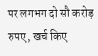पर लगभग दो सौ करोड़ रुपए, खर्च किए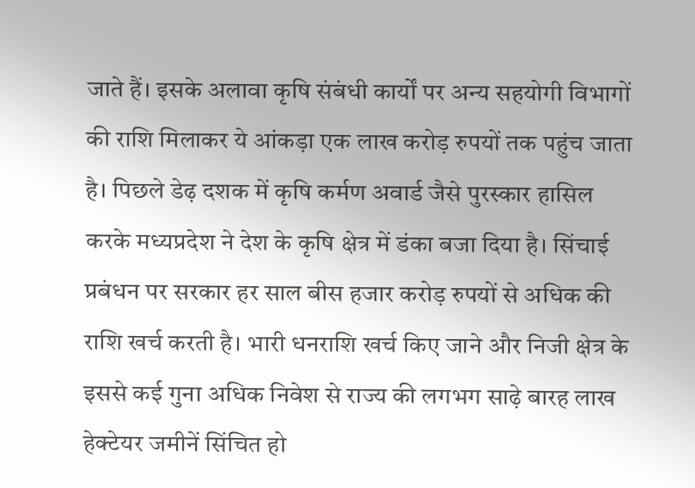जाते हैं। इसके अलावा कृषि संबंधी कार्यों पर अन्य सहयोगी विभागों की राशि मिलाकर ये आंकड़ा एक लाख करोड़ रुपयों तक पहुंच जाता है। पिछले डेढ़ दशक में कृषि कर्मण अवार्ड जैसे पुरस्कार हासिल करके मध्यप्रदेश ने देश के कृषि क्षेत्र में डंका बजा दिया है। सिंचाई प्रबंधन पर सरकार हर साल बीस हजार करोड़ रुपयों से अधिक की राशि खर्च करती है। भारी धनराशि खर्च किए जाने और निजी क्षेत्र के इससे कई गुना अधिक निवेश से राज्य की लगभग साढ़े बारह लाख हेक्टेयर जमीनें सिंचित हो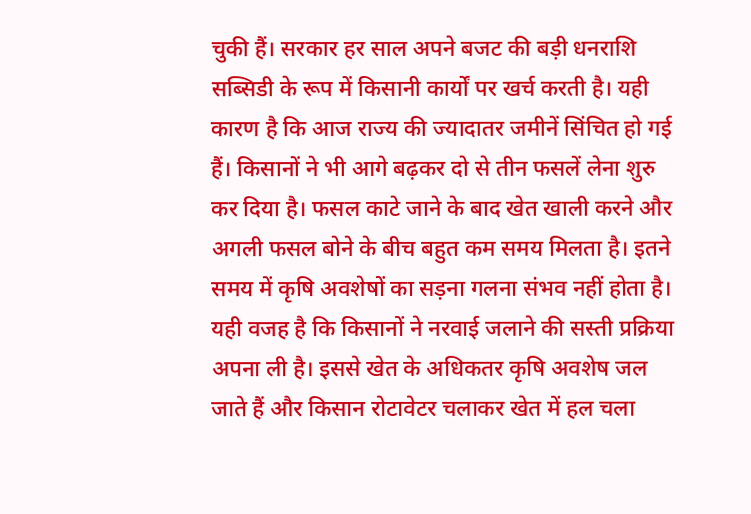चुकी हैं। सरकार हर साल अपने बजट की बड़ी धनराशि सब्सिडी के रूप में किसानी कार्यों पर खर्च करती है। यही कारण है कि आज राज्य की ज्यादातर जमीनें सिंचित हो गई हैं। किसानों ने भी आगे बढ़कर दो से तीन फसलें लेना शुरु कर दिया है। फसल काटे जाने के बाद खेत खाली करने और अगली फसल बोने के बीच बहुत कम समय मिलता है। इतने समय में कृषि अवशेषों का सड़ना गलना संभव नहीं होता है। यही वजह है कि किसानों ने नरवाई जलाने की सस्ती प्रक्रिया अपना ली है। इससे खेत के अधिकतर कृषि अवशेष जल जाते हैं और किसान रोटावेटर चलाकर खेत में हल चला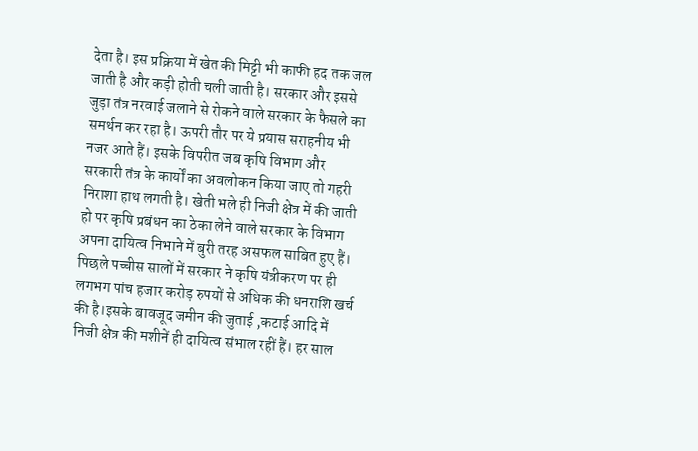देता है। इस प्रक्रिया में खेत की मिट्टी भी काफी हद तक जल जाती है और कड़ी होती चली जाती है। सरकार और इससे जुड़ा तंत्र नरवाई जलाने से रोकने वाले सरकार के फैसले का समर्थन कर रहा है। ऊपरी तौर पर ये प्रयास सराहनीय भी नजर आते हैं। इसके विपरीत जब कृषि विभाग और सरकारी तंत्र के कार्यों का अवलोकन किया जाए तो गहरी निराशा हाथ लगती है। खेती भले ही निजी क्षेत्र में की जाती हो पर कृषि प्रबंधन का ठेका लेने वाले सरकार के विभाग अपना दायित्व निभाने में बुरी तरह असफल साबित हुए हैं। पिछले पच्चीस सालों में सरकार ने कृषि यंत्रीकरण पर ही लगभग पांच हजार करोड़ रुपयों से अधिक की धनराशि खर्च की है।इसके बावजूद जमीन की जुताई ,कटाई आदि में निजी क्षेत्र की मशीनें ही दायित्व संभाल रहीं हैं। हर साल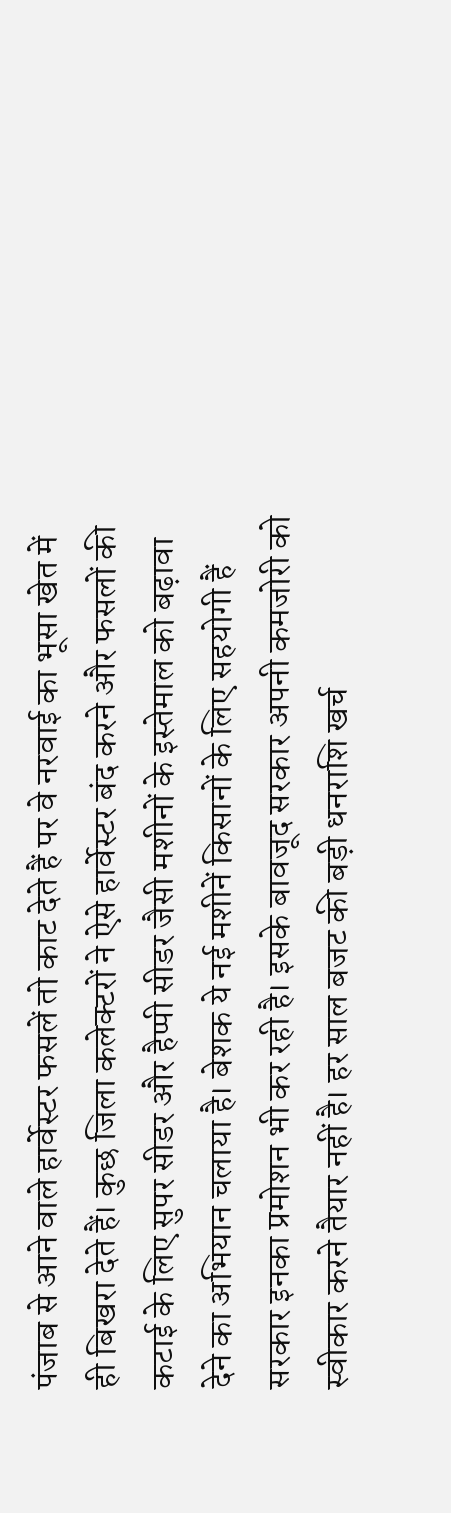पंजाब से आने वाले हार्वेस्टर फसलें तो काट देते हैं पर वे नरवाई का भूसा खेत में ही बिखरा देते हैं। कुछ जिला कलेक्टरों ने ऐसे हार्वेस्टर बंद करने और फसलों की कटाई के लिए सुपर सीडर और हैप्पी सीडर जैसी मशीनों के इस्तेमाल को बढ़ावा देने का अभियान चलाया है। बेशक ये नई मशीनें किसानों के लिए सहयोगी हैं सरकार इनका प्रमोशन भी कर रही है। इसके बावजूद सरकार अपनी कमजोरी को स्वीकार करने तैयार नहीं है। हर साल बजट की बड़ी धनराशि खर्च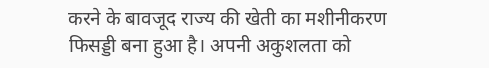करने के बावजूद राज्य की खेती का मशीनीकरण फिसड्डी बना हुआ है। अपनी अकुशलता को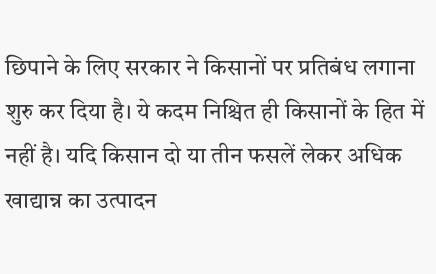छिपाने के लिए सरकार ने किसानों पर प्रतिबंध लगाना शुरु कर दिया है। ये कदम निश्चित ही किसानों के हित में नहीं है। यदि किसान दो या तीन फसलें लेकर अधिक खाद्यान्न का उत्पादन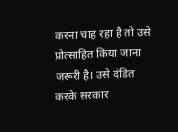करना चाह रहा है तो उसे प्रोत्साहित किया जाना जरूरी है। उसे दंडित करके सरकार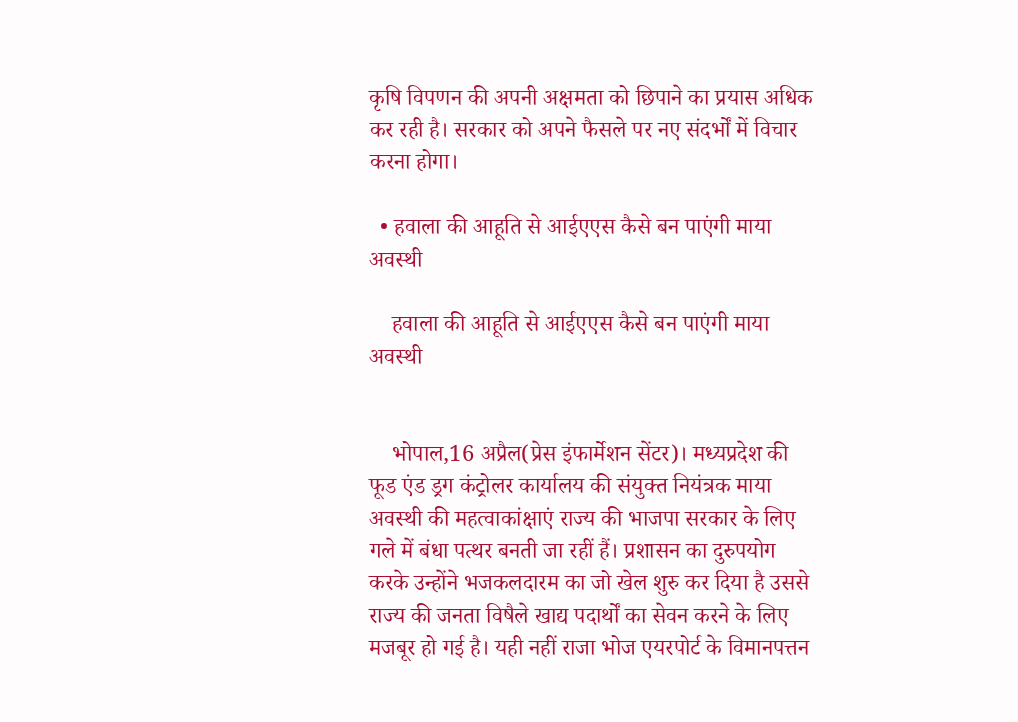कृषि विपणन की अपनी अक्षमता को छिपाने का प्रयास अधिक कर रही है। सरकार को अपने फैसले पर नए संदर्भों में विचार करना होगा।

  • हवाला की आहूति से आईएएस कैसे बन पाएंगी माया अवस्थी

    हवाला की आहूति से आईएएस कैसे बन पाएंगी माया अवस्थी


    भोपाल,16 अप्रैल(प्रेस इंफार्मेशन सेंटर)। मध्यप्रदेश की फूड एंड ड्रग कंट्रोलर कार्यालय की संयुक्त नियंत्रक माया अवस्थी की महत्वाकांक्षाएं राज्य की भाजपा सरकार के लिए गले में बंधा पत्थर बनती जा रहीं हैं। प्रशासन का दुरुपयोग करके उन्होंने भजकलदारम का जो खेल शुरु कर दिया है उससे राज्य की जनता विषैले खाद्य पदार्थों का सेवन करने के लिए मजबूर हो गई है। यही नहीं राजा भोज एयरपोर्ट के विमानपत्तन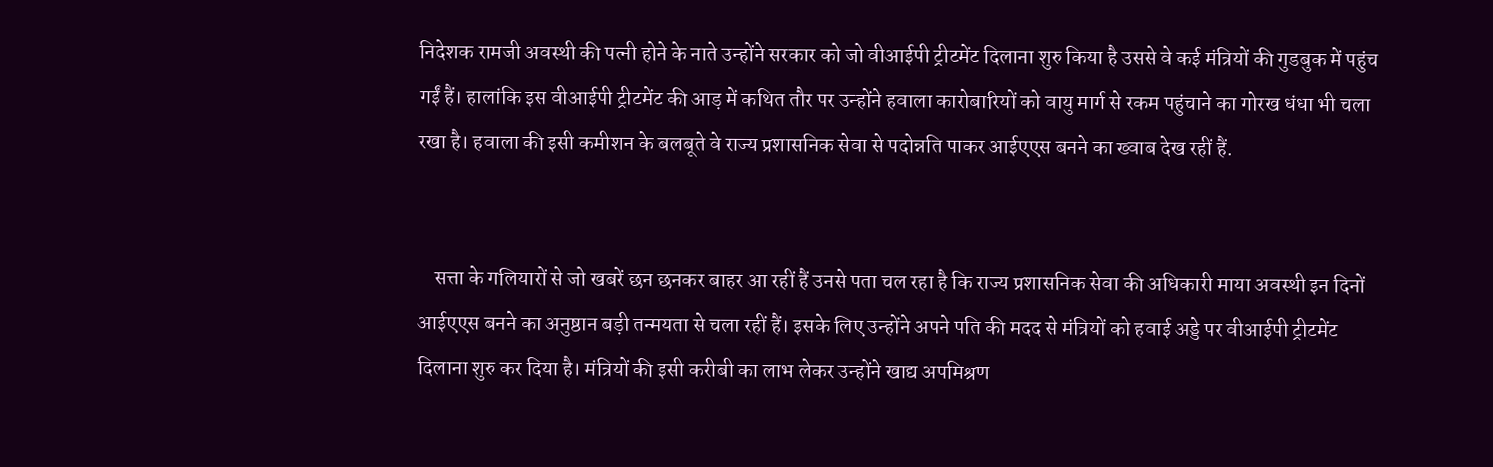निदेशक रामजी अवस्थी की पत्नी होने के नाते उन्होंने सरकार को जो वीआईपी ट्रीटमेंट दिलाना शुरु किया है उससे वे कई मंत्रियों की गुडबुक में पहुंच गईं हैं। हालांकि इस वीआईपी ट्रीटमेंट की आड़ में कथित तौर पर उन्होंने हवाला कारोबारियों को वायु मार्ग से रकम पहुंचाने का गोरख धंधा भी चला रखा है। हवाला की इसी कमीशन के बलबूते वे राज्य प्रशासनिक सेवा से पदोन्नति पाकर आईएएस बनने का ख्वाब देख रहीं हैं.


    सत्ता के गलियारों से जो खबरें छन छनकर बाहर आ रहीं हैं उनसे पता चल रहा है कि राज्य प्रशासनिक सेवा की अधिकारी माया अवस्थी इन दिनों आईएएस बनने का अनुष्ठान बड़ी तन्मयता से चला रहीं हैं। इसके लिए उन्होंने अपने पति की मदद से मंत्रियों को हवाई अड्डे पर वीआईपी ट्रीटमेंट दिलाना शुरु कर दिया है। मंत्रियों की इसी करीबी का लाभ लेकर उन्होंने खाद्य अपमिश्रण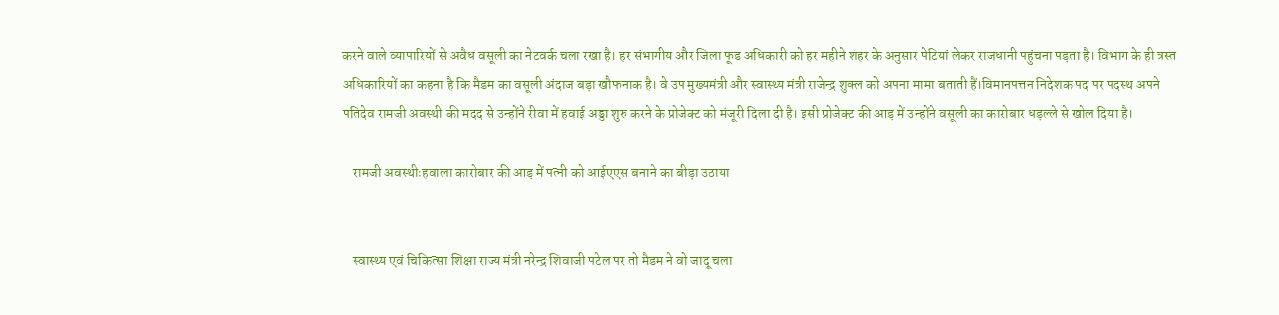करने वाले व्यापारियों से अवैध वसूली का नेटवर्क चला रखा है। हर संभागीय और जिला फूड अधिकारी को हर महीने शहर के अनुसार पेटियां लेकर राजधानी पहुंचना पड़ता है। विभाग के ही त्रस्त अधिकारियों का कहना है कि मैडम का वसूली अंदाज बड़ा खौफनाक है। वे उप मुख्यमंत्री और स्वास्थ्य मंत्री राजेन्द्र शुक्ल को अपना मामा बताती हैं।विमानपत्तन निदेशक पद पर पदस्थ अपने पतिदेव रामजी अवस्थी की मदद से उन्होंने रीवा में हवाई अड्डा शुरु करने के प्रोजेक्ट को मंजूरी दिला दी है। इसी प्रोजेक्ट की आड़ में उन्होंने वसूली का कारोबार धड़ल्ले से खोल दिया है।

    रामजी अवस्थीःहवाला कारोबार की आड़ में पत्नी को आईएएस बनाने का बीड़ा उठाया


    स्वास्थ्य एवं चिकित्सा शिक्षा राज्य मंत्री नरेन्द्र शिवाजी पटेल पर तो मैडम ने वो जादू चला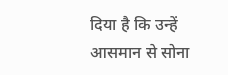दिया है कि उन्हें आसमान से सोना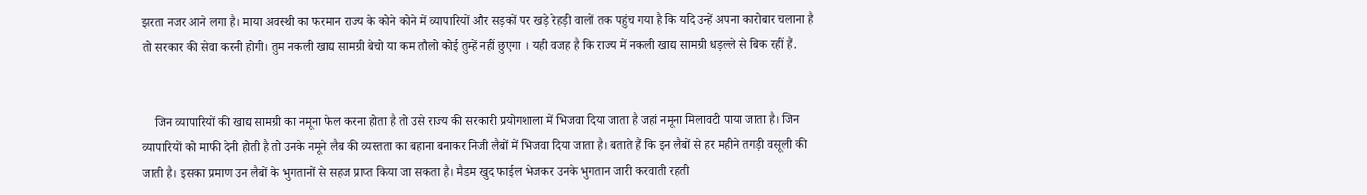झरता नजर आने लगा है। माया अवस्थी का फरमान राज्य के कोने कोने में व्यापारियों और सड़कों पर खड़े रेहड़ी वालों तक पहुंच गया है कि यदि उन्हें अपना कारोबार चलाना है तो सरकार की सेवा करनी होगी। तुम नकली खाद्य सामग्री बेचो या कम तौलो कोई तुम्हें नहीं छुएगा । यही वजह है कि राज्य में नकली खाद्य सामग्री धड़ल्ले से बिक रहीं हैं.


    जिन व्यापारियों की खाद्य सामग्री का नमूना फेल करना होता है तो उसे राज्य की सरकारी प्रयोगशाला में भिजवा दिया जाता है जहां नमूना मिलावटी पाया जाता है। जिन व्यापारियों को माफी देनी होती है तो उनके नमूने लैब की व्यस्तता का बहाना बनाकर निजी लैबों में भिजवा दिया जाता है। बताते हैं कि इन लैबों से हर महीने तगड़ी वसूली की जाती है। इसका प्रमाण उन लैबों के भुगतानों से सहज प्राप्त किया जा सकता है। मैडम खुद फाईल भेजकर उनके भुगतान जारी करवाती रहती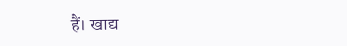हैं। खाद्य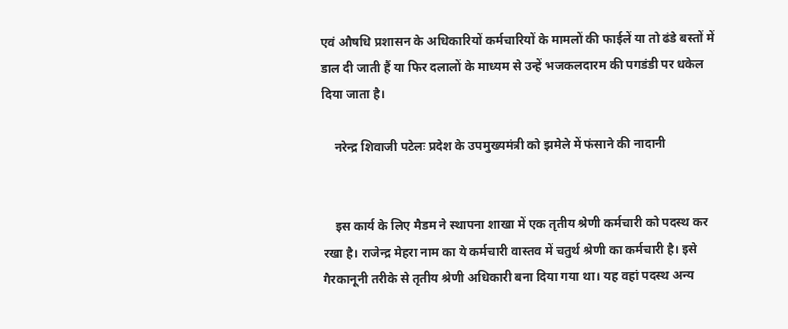एवं औषधि प्रशासन के अधिकारियों कर्मचारियों के मामलों की फाईलें या तो ढंडे बस्तों में डाल दी जाती हैं या फिर दलालों के माध्यम से उन्हें भजकलदारम की पगडंडी पर धकेल दिया जाता है।

    नरेन्द्र शिवाजी पटेलः प्रदेश के उपमुख्यमंत्री को झमेले में फंसाने की नादानी


    इस कार्य के लिए मैडम ने स्थापना शाखा में एक तृतीय श्रेणी कर्मचारी को पदस्थ कर रखा है। राजेन्द्र मेहरा नाम का ये कर्मचारी वास्तव में चतुर्थ श्रेणी का कर्मचारी है। इसे गैरकानूनी तरीके से तृतीय श्रेणी अधिकारी बना दिया गया था। यह वहां पदस्थ अन्य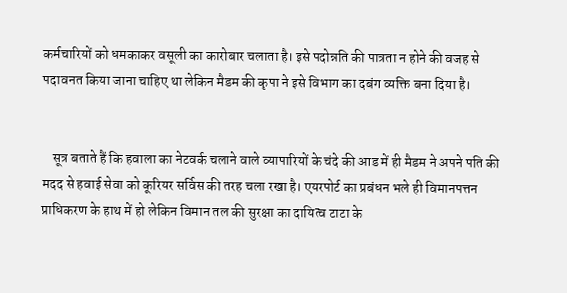कर्मचारियों को धमकाकर वसूली का कारोबार चलाता है। इसे पदोन्नति की पात्रता न होने की वजह से पदावनत किया जाना चाहिए था लेकिन मैडम की कृपा ने इसे विभाग का दबंग व्यक्ति बना दिया है।


    सूत्र बताते हैं कि हवाला का नेटवर्क चलाने वाले व्यापारियों के चंदे की आड में ही मैडम ने अपने पति की मदद से हवाई सेवा को कूरियर सर्विस की तरह चला रखा है। एयरपोर्ट का प्रबंधन भले ही विमानपत्तन प्राधिकरण के हाथ में हो लेकिन विमान तल की सुरक्षा का दायित्व टाटा के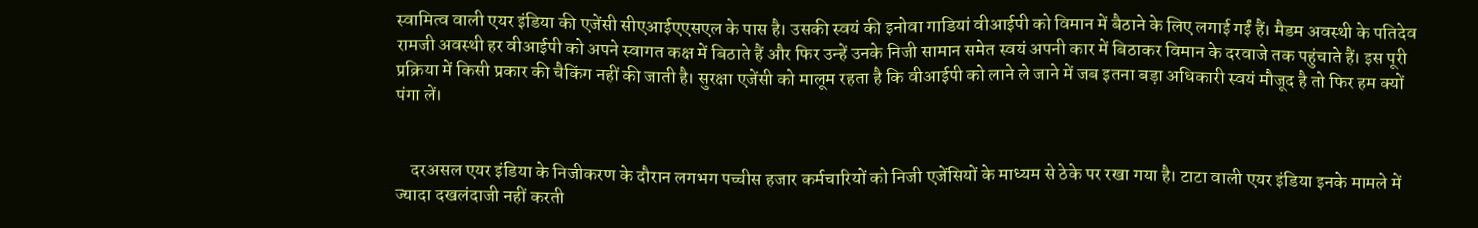स्वामित्व वाली एयर इंडिया की एजेंसी सीएआईएएसएल के पास है। उसकी स्वयं की इनोवा गाडियां वीआईपी को विमान में बैठाने के लिए लगाई गईं हैं। मैडम अवस्थी के पतिदेव रामजी अवस्थी हर वीआईपी को अपने स्वागत कक्ष में बिठाते हैं और फिर उन्हें उनके निजी सामान समेत स्वयं अपनी कार में बिठाकर विमान के दरवाजे तक पहुंचाते हैं। इस पूरी प्रक्रिया में किसी प्रकार की चैकिंग नहीं की जाती है। सुरक्षा एजेंसी को मालूम रहता है कि वीआईपी को लाने ले जाने में जब इतना बड़ा अधिकारी स्वयं मौजूद है तो फिर हम क्यों पंगा लें।


    दरअसल एयर इंडिया के निजीकरण के दौरान लगभग पच्चीस हजार कर्मचारियों को निजी एजेंसियों के माध्यम से ठेके पर रखा गया है। टाटा वाली एयर इंडिया इनके मामले में ज्यादा दखलंदाजी नहीं करती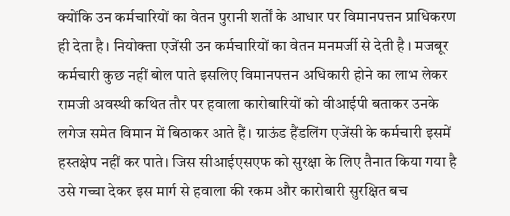क्योंकि उन कर्मचारियों का वेतन पुरानी शर्तों के आधार पर विमानपत्तन प्राधिकरण ही देता है। नियोक्ता एजेंसी उन कर्मचारियों का वेतन मनमर्जी से देती है । मजबूर कर्मचारी कुछ नहीं बोल पाते इसलिए विमानपत्तन अधिकारी होने का लाभ लेकर रामजी अवस्थी कथित तौर पर हवाला कारोबारियों को वीआईपी बताकर उनके लगेज समेत विमान में बिठाकर आते हैं। ग्राऊंड हैंडलिंग एजेंसी के कर्मचारी इसमें हस्तक्षेप नहीं कर पाते। जिस सीआईएसएफ को सुरक्षा के लिए तैनात किया गया है उसे गच्चा देकर इस मार्ग से हवाला की रकम और कारोबारी सुरक्षित बच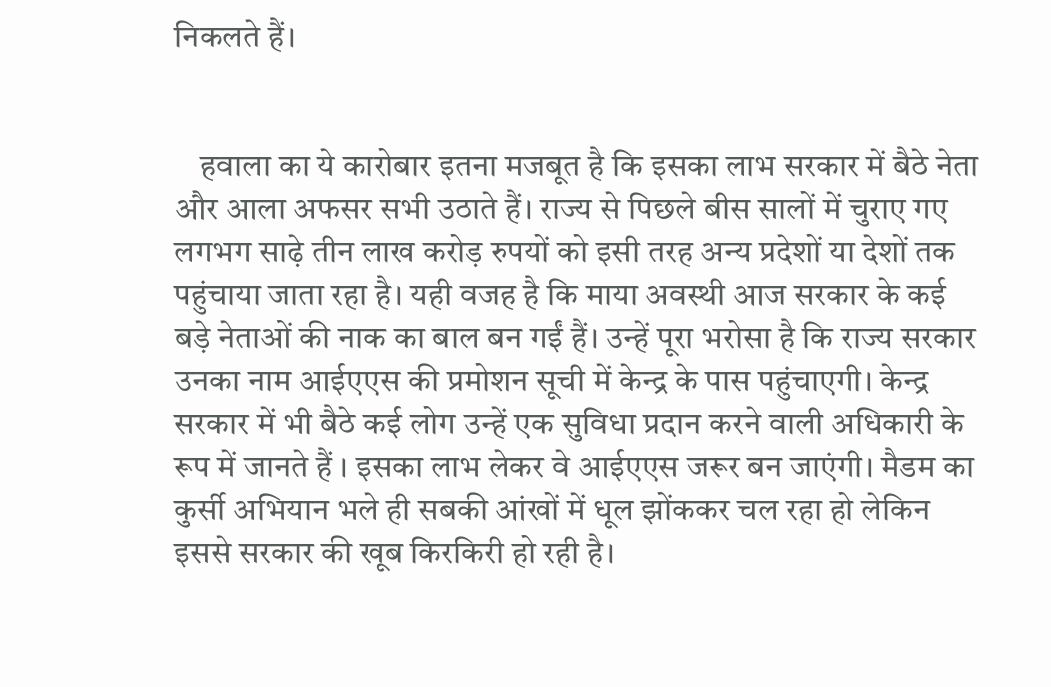निकलते हैं।


    हवाला का ये कारोबार इतना मजबूत है कि इसका लाभ सरकार में बैठे नेता और आला अफसर सभी उठाते हैं। राज्य से पिछले बीस सालों में चुराए गए लगभग साढ़े तीन लाख करोड़ रुपयों को इसी तरह अन्य प्रदेशों या देशों तक पहुंचाया जाता रहा है। यही वजह है कि माया अवस्थी आज सरकार के कई बड़े नेताओं की नाक का बाल बन गईं हैं। उन्हें पूरा भरोसा है कि राज्य सरकार उनका नाम आईएएस की प्रमोशन सूची में केन्द्र के पास पहुंचाएगी। केन्द्र सरकार में भी बैठे कई लोग उन्हें एक सुविधा प्रदान करने वाली अधिकारी के रूप में जानते हैं । इसका लाभ लेकर वे आईएएस जरूर बन जाएंगी। मैडम का कुर्सी अभियान भले ही सबकी आंखों में धूल झोंककर चल रहा हो लेकिन इससे सरकार की खूब किरकिरी हो रही है।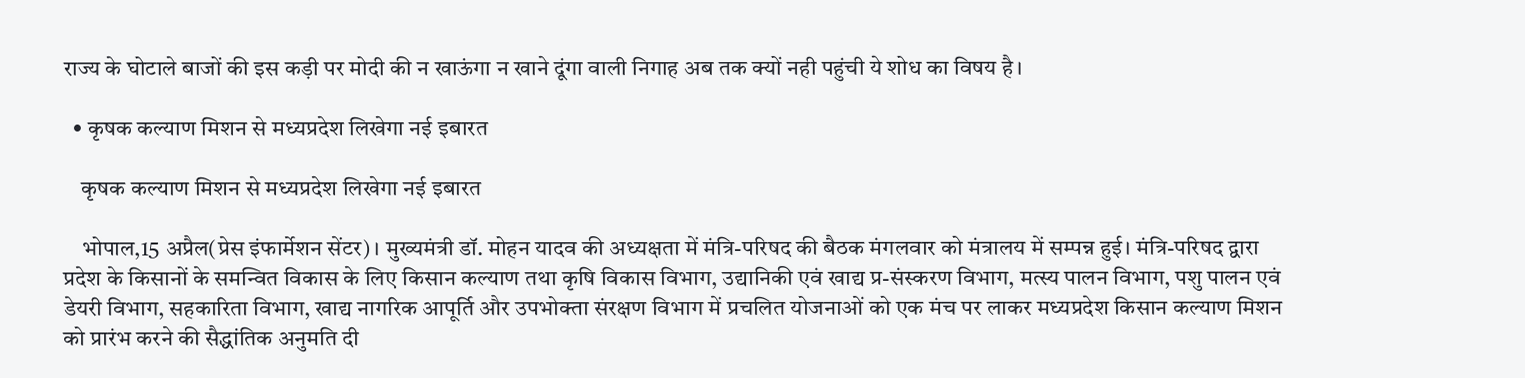राज्य के घोटाले बाजों की इस कड़ी पर मोदी की न खाऊंगा न खाने दूंगा वाली निगाह अब तक क्यों नही पहुंची ये शोध का विषय है।

  • कृषक कल्याण मिशन से मध्यप्रदेश लिखेगा नई इबारत

    कृषक कल्याण मिशन से मध्यप्रदेश लिखेगा नई इबारत

    भोपाल,15 अप्रैल(प्रेस इंफार्मेशन सेंटर)। मुख्यमंत्री डॉ. मोहन यादव की अध्यक्षता में मंत्रि-परिषद की बैठक मंगलवार को मंत्रालय में सम्पन्न हुई। मंत्रि-परिषद द्वारा प्रदेश के किसानों के समन्वित विकास के लिए किसान कल्याण तथा कृषि विकास विभाग, उद्यानिकी एवं खाद्य प्र-संस्करण विभाग, मत्स्य पालन विभाग, पशु पालन एवं डेयरी विभाग, सहकारिता विभाग, खाद्य नागरिक आपूर्ति और उपभोक्ता संरक्षण विभाग में प्रचलित योजनाओं को एक मंच पर लाकर मध्यप्रदेश किसान कल्याण मिशन को प्रारंभ करने की सैद्धांतिक अनुमति दी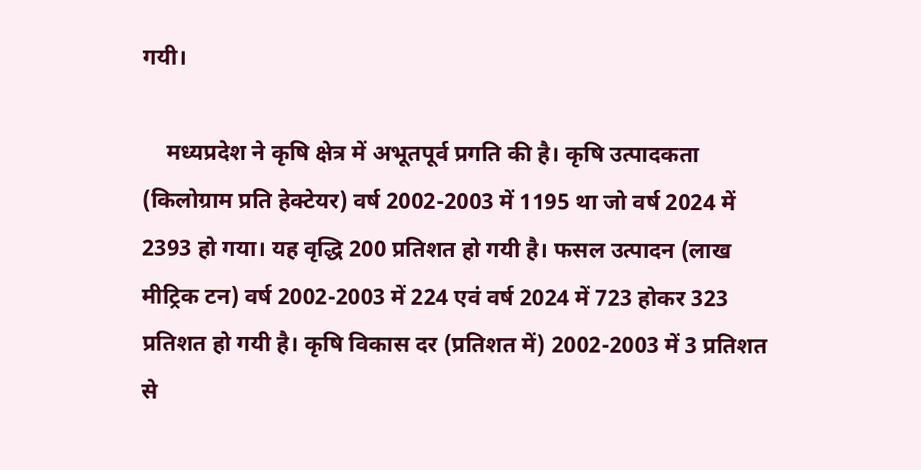गयी।

    मध्यप्रदेश ने कृषि क्षेत्र में अभूतपूर्व प्रगति की है। कृषि उत्पादकता (किलोग्राम प्रति हेक्टेयर) वर्ष 2002-2003 में 1195 था जो वर्ष 2024 में 2393 हो गया। यह वृद्धि 200 प्रतिशत हो गयी है। फसल उत्पादन (लाख मीट्रिक टन) वर्ष 2002-2003 में 224 एवं वर्ष 2024 में 723 होकर 323 प्रतिशत हो गयी है। कृषि विकास दर (प्रतिशत में) 2002-2003 में 3 प्रतिशत से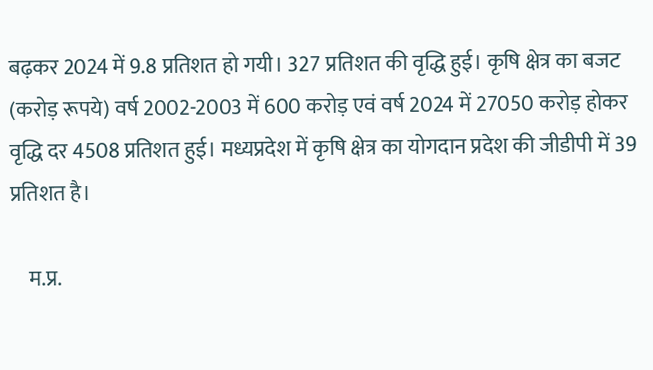बढ़कर 2024 में 9.8 प्रतिशत हो गयी। 327 प्रतिशत की वृद्धि हुई। कृषि क्षेत्र का बजट (करोड़ रूपये) वर्ष 2002-2003 में 600 करोड़ एवं वर्ष 2024 में 27050 करोड़ होकर वृद्धि दर 4508 प्रतिशत हुई। मध्यप्रदेश में कृषि क्षेत्र का योगदान प्रदेश की जीडीपी में 39 प्रतिशत है।

    म.प्र.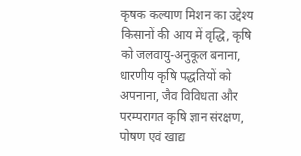कृषक कल्याण मिशन का उद्देश्य किसानों की आय में वृद्धि, कृषि को जलवायु-अनुकूल बनाना, धारणीय कृषि पद्धतियों को अपनाना, जैव विविधता और परम्परागत कृषि ज्ञान संरक्षण, पोषण एवं खाद्य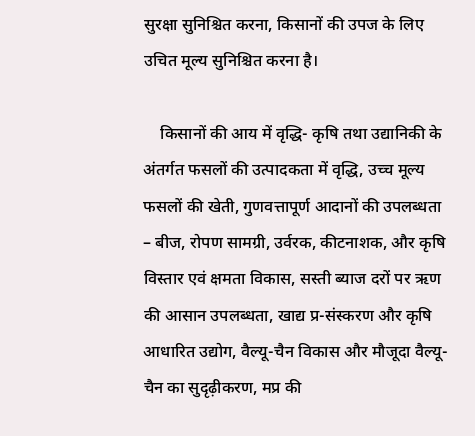सुरक्षा सुनिश्चित करना, किसानों की उपज के लिए उचित मूल्य सुनिश्चित करना है।

    किसानों की आय में वृद्धि- कृषि तथा उद्यानिकी के अंतर्गत फसलों की उत्पादकता में वृद्धि, उच्च मूल्य फसलों की खेती, गुणवत्तापूर्ण आदानों की उपलब्धता – बीज, रोपण सामग्री, उर्वरक, कीटनाशक, और कृषि विस्तार एवं क्षमता विकास, सस्ती ब्याज दरों पर ऋण की आसान उपलब्धता, खाद्य प्र-संस्करण और कृषि आधारित उद्योग, वैल्यू-चैन विकास और मौजूदा वैल्यू-चैन का सुदृढ़ीकरण, मप्र की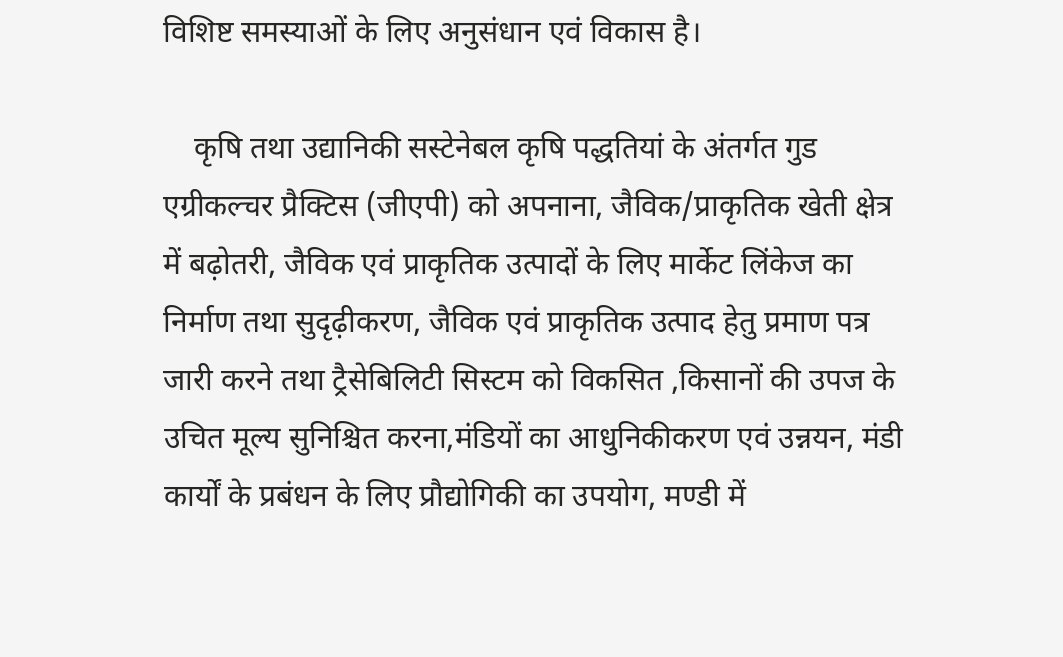विशिष्ट समस्याओं के लिए अनुसंधान एवं विकास है।

    कृषि तथा उद्यानिकी सस्टेनेबल कृषि पद्धतियां के अंतर्गत गुड एग्रीकल्चर प्रैक्टिस (जीएपी) को अपनाना, जैविक/प्राकृतिक खेती क्षेत्र में बढ़ोतरी, जैविक एवं प्राकृतिक उत्पादों के लिए मार्केट लिंकेज का निर्माण तथा सुदृढ़ीकरण, जैविक एवं प्राकृतिक उत्पाद हेतु प्रमाण पत्र जारी करने तथा ट्रैसेबिलिटी सिस्टम को विकसित ,किसानों की उपज के उचित मूल्य सुनिश्चित करना,मंडियों का आधुनिकीकरण एवं उन्नयन, मंडी कार्यों के प्रबंधन के लिए प्रौद्योगिकी का उपयोग, मण्डी में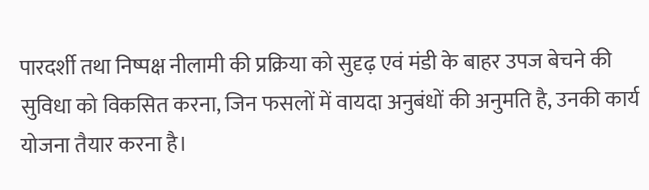पारदर्शी तथा निष्पक्ष नीलामी की प्रक्रिया को सुदृढ़ एवं मंडी के बाहर उपज बेचने की सुविधा को विकसित करना, जिन फसलों में वायदा अनुबंधों की अनुमति है, उनकी कार्य योजना तैयार करना है।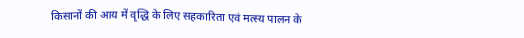किसानों की आय में वृद्धि के लिए सहकारिता एवं मत्स्य पालन के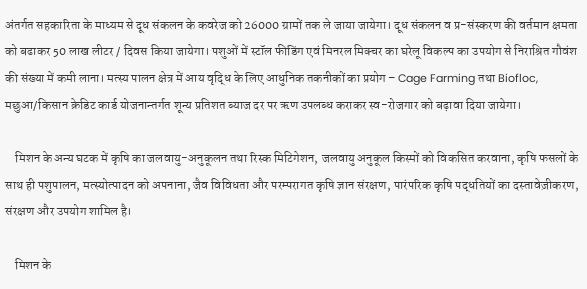अंतर्गत सहकारिता के माध्यम से दूध संकलन के कवरेज को 26000 ग्रामों तक ले जाया जायेगा। दूध संकलन व प्र-संस्करण की वर्तमान क्षमता को बढाकर 50 लाख लीटर / दिवस किया जायेगा। पशुओं में स्टॉल फीडिंग एवं मिनरल मिक्चर का घरेलू विकल्प का उपयोग से निराश्रित गौवंश की संख्या में कमी लाना। मत्स्य पालन क्षेत्र में आय वृद्धि के लिए आधुनिक तकनीकों का प्रयोग – Cage Farming तथा Biofloc, मछुआ/किसान क्रेडिट कार्ड योजनान्तर्गत शून्य प्रतिशत ब्याज दर पर ऋण उपलब्ध कराकर स्व-रोजगार को बढ़ावा दिया जायेगा।

    मिशन के अन्य घटक में कृषि का जलवायु-अनुकूलन तथा रिस्क मिटिगेशन, जलवायु अनुकूल किस्मों को विकसित करवाना, कृषि फसलों के साथ ही पशुपालन, मत्स्योत्पादन को अपनाना, जैव विविधता और परम्परागत कृषि ज्ञान संरक्षण, पारंपरिक कृषि पद्धतियों का दस्तावेज़ीकरण, संरक्षण और उपयोग शामिल है।

    मिशन के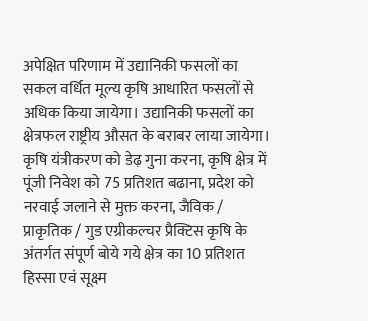अपेक्षित परिणाम में उद्यानिकी फसलों का सकल वर्धित मूल्य कृषि आधारित फसलों से अधिक किया जायेगा। उद्यानिकी फसलों का क्षेत्रफल राष्ट्रीय औसत के बराबर लाया जायेगा। कृषि यंत्रीकरण को डेढ़ गुना करना, कृषि क्षेत्र में पूंजी निवेश को 75 प्रतिशत बढाना, प्रदेश को नरवाई जलाने से मुक्त करना, जैविक / प्राकृतिक / गुड एग्रीकल्चर प्रैक्टिस कृषि के अंतर्गत संपूर्ण बोये गये क्षेत्र का 10 प्रतिशत हिस्सा एवं सूक्ष्म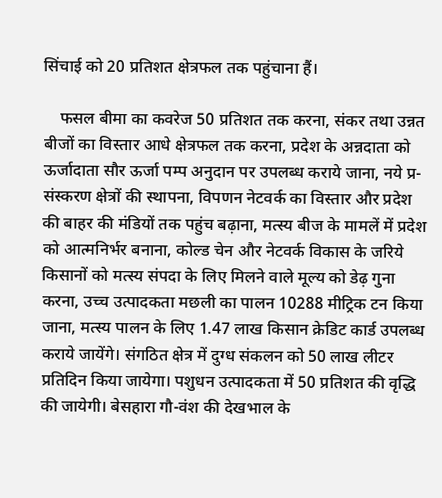सिंचाई को 20 प्रतिशत क्षेत्रफल तक पहुंचाना हैं।

    फसल बीमा का कवरेज 50 प्रतिशत तक करना, संकर तथा उन्नत बीजों का विस्तार आधे क्षेत्रफल तक करना, प्रदेश के अन्नदाता को ऊर्जादाता सौर ऊर्जा पम्प अनुदान पर उपलब्ध कराये जाना, नये प्र-संस्करण क्षेत्रों की स्थापना, विपणन नेटवर्क का विस्तार और प्रदेश की बाहर की मंडियों तक पहुंच बढ़ाना, मत्स्य बीज के मामलें में प्रदेश को आत्मनिर्भर बनाना, कोल्ड चेन और नेटवर्क विकास के जरिये किसानों को मत्स्य संपदा के लिए मिलने वाले मूल्य को डेढ़ गुना करना, उच्च उत्पादकता मछली का पालन 10288 मीट्रिक टन किया जाना, मत्स्य पालन के लिए 1.47 लाख किसान क्रेडिट कार्ड उपलब्ध कराये जायेंगे। संगठित क्षेत्र में दुग्ध संकलन को 50 लाख लीटर प्रतिदिन किया जायेगा। पशुधन उत्पादकता में 50 प्रतिशत की वृद्धि की जायेगी। बेसहारा गौ-वंश की देखभाल के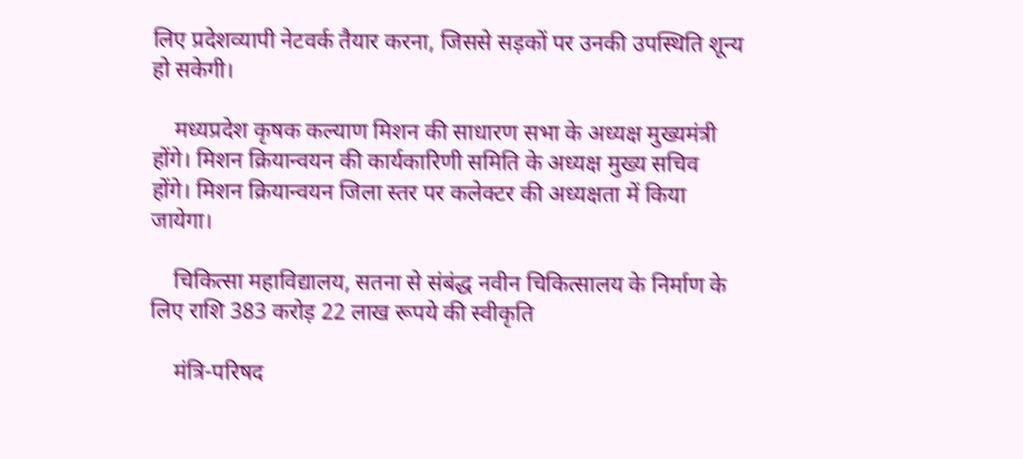लिए प्रदेशव्यापी नेटवर्क तैयार करना, जिससे सड़कों पर उनकी उपस्थिति शून्य हो सकेगी।

    मध्यप्रदेश कृषक कल्याण मिशन की साधारण सभा के अध्यक्ष मुख्यमंत्री होंगे। मिशन क्रियान्वयन की कार्यकारिणी समिति के अध्यक्ष मुख्य सचिव होंगे। मिशन क्रियान्वयन जिला स्तर पर कलेक्टर की अध्यक्षता में किया जायेगा।

    चिकित्सा महाविद्यालय, सतना से संबंद्ध नवीन चिकित्सालय के निर्माण के लिए राशि 383 करोड़ 22 लाख रूपये की स्वीकृति

    मंत्रि-परिषद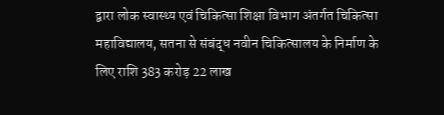द्वारा लोक स्वास्थ्य एवं चिकित्सा शिक्षा विभाग अंतर्गत चिकित्सा महाविद्यालय, सतना से संबंद्ध नवीन चिकित्सालय के निर्माण के लिए राशि 383 करोड़ 22 लाख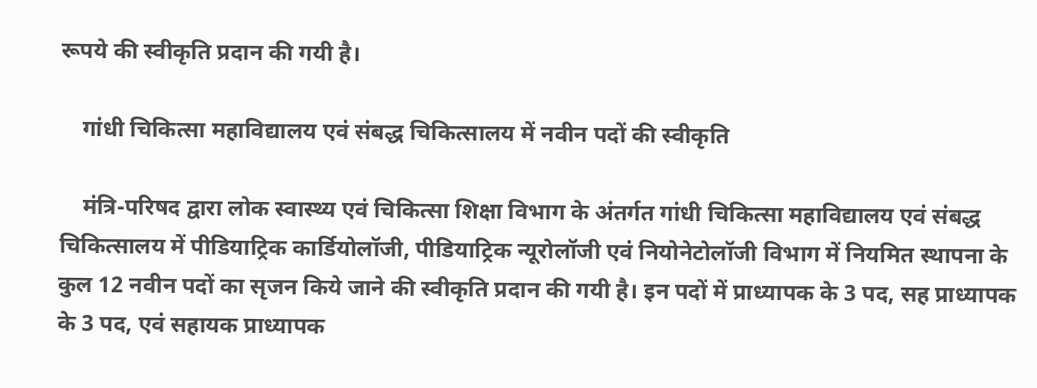रूपये की स्वीकृति प्रदान की गयी है।

    गांधी चिकित्सा महाविद्यालय एवं संबद्ध चिकित्सालय में नवीन पदों की स्वीकृति

    मंत्रि-परिषद द्वारा लोक स्वास्थ्य एवं चिकित्सा शिक्षा विभाग के अंतर्गत गांधी चिकित्सा महाविद्यालय एवं संबद्ध चिकित्सालय में पीडियाट्रिक कार्डियोलॉजी, पीडियाट्रिक न्यूरोलॉजी एवं नियोनेटोलॉजी विभाग में नियमित स्थापना के कुल 12 नवीन पदों का सृजन किये जाने की स्वीकृति प्रदान की गयी है। इन पदों में प्राध्यापक के 3 पद, सह प्राध्यापक के 3 पद, एवं सहायक प्राध्यापक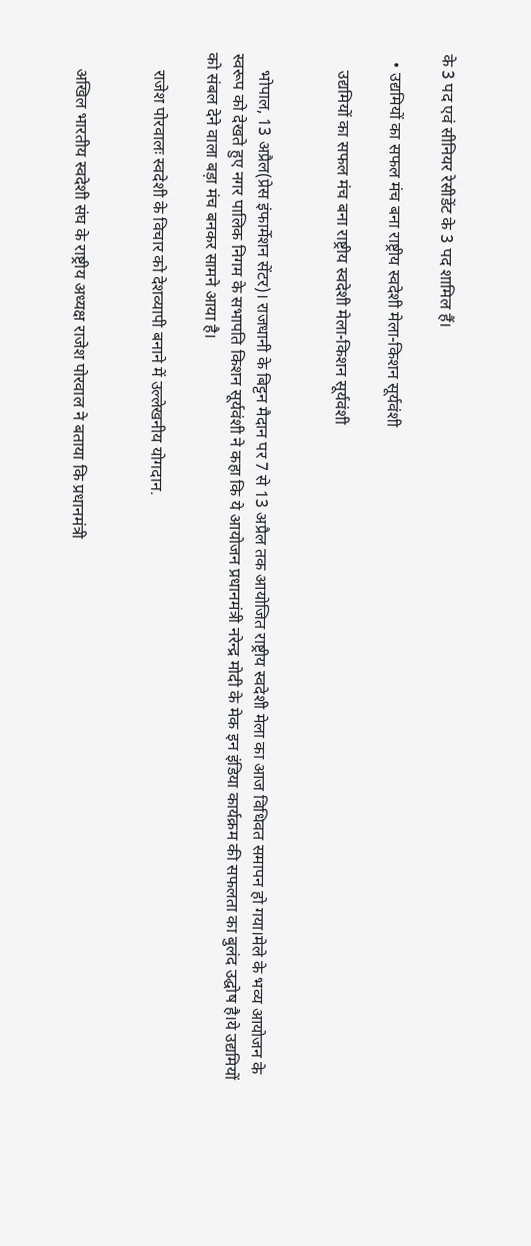के 3 पद एवं सीनियर रेसीडेंट के 3 पद शामिल हैं।

  • उद्यमियों का सफल मंच बना राष्ट्रीय स्वदेशी मेला-किशन सूर्यवंशी

    उद्यमियों का सफल मंच बना राष्ट्रीय स्वदेशी मेला-किशन सूर्यवंशी


    भोपाल, 13 अप्रैल(प्रेस इंफार्मेशन सेंटर)। राजधानी के बिट्टन मैदान पर 7 से 13 अप्रैल तक आयोजित राष्ट्रीय स्वदेशी मेला का आज विधिवत समापन हो गया।मेले के भव्य आयोजन के स्वरूप को देखते हुए नगर पालिक निगम के सभापति किशन सूर्यवंशी ने कहा कि ये आयोजन प्रधानमंत्री नरेन्द्र मोदी के मेक इन इंडिया कार्यक्रम की सफलता का बुलंद उद्घोष है।ये उद्यमियों को संबल देने वाला बड़ा मंच बनकर सामने आया है।

    राजेश पोरवालः स्वदेशी के विचार को देशव्यापी बनाने में उल्लेखनीय योगदान.


    अखिल भारतीय स्वदेशी संघ के राष्ट्रीय अध्यक्ष राजेश पोरवाल ने बताया कि प्रधानमंत्री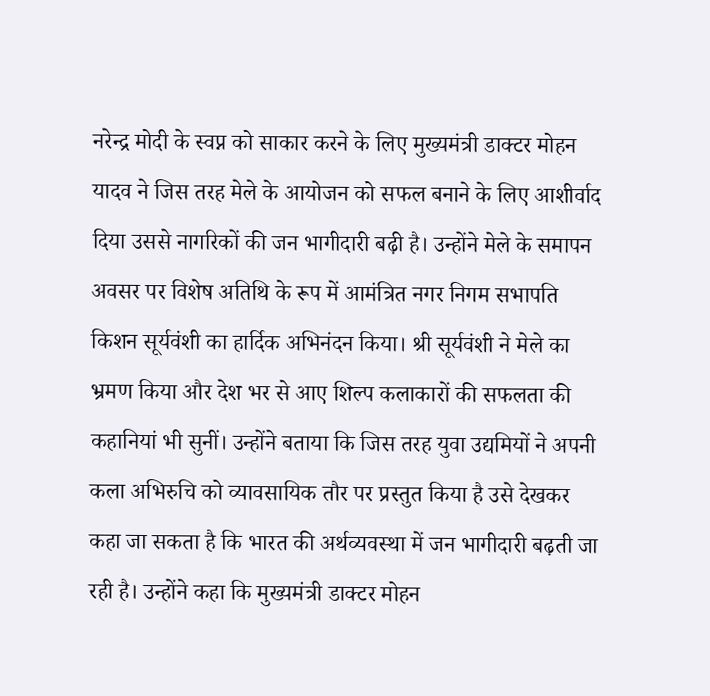नरेन्द्र मोदी के स्वप्न को साकार करने के लिए मुख्यमंत्री डाक्टर मोहन यादव ने जिस तरह मेले के आयोजन को सफल बनाने के लिए आशीर्वाद दिया उससे नागरिकों की जन भागीदारी बढ़ी है। उन्होंने मेले के समापन अवसर पर विशेष अतिथि के रूप में आमंत्रित नगर निगम सभापति किशन सूर्यवंशी का हार्दिक अभिनंदन किया। श्री सूर्यवंशी ने मेले का भ्रमण किया और देश भर से आए शिल्प कलाकारों की सफलता की कहानियां भी सुनीं। उन्होंने बताया कि जिस तरह युवा उद्यमियों ने अपनी कला अभिरुचि को व्यावसायिक तौर पर प्रस्तुत किया है उसे देखकर कहा जा सकता है कि भारत की अर्थव्यवस्था में जन भागीदारी बढ़ती जा रही है। उन्होंने कहा कि मुख्यमंत्री डाक्टर मोहन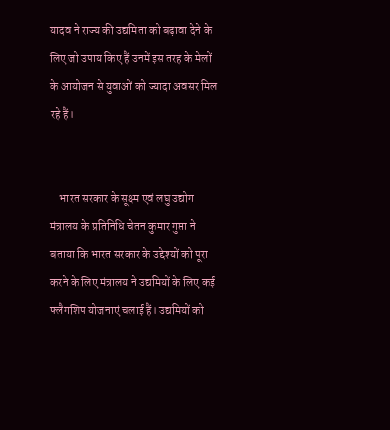यादव ने राज्य की उद्यमिता को बढ़ावा देने के लिए जो उपाय किए हैं उनमें इस तरह के मेलों के आयोजन से युवाओं को ज्यादा अवसर मिल रहे हैं।


    भारत सरकार के सूक्ष्म एवं लघु उद्योग मंत्रालय के प्रतिनिधि चेतन कुमार गुप्ता ने बताया कि भारत सरकार के उद्देश्यों को पूरा करने के लिए मंत्रालय ने उद्यमियों के लिए कई फ्लैगशिप योजनाएं चलाई हैं। उद्यमियों को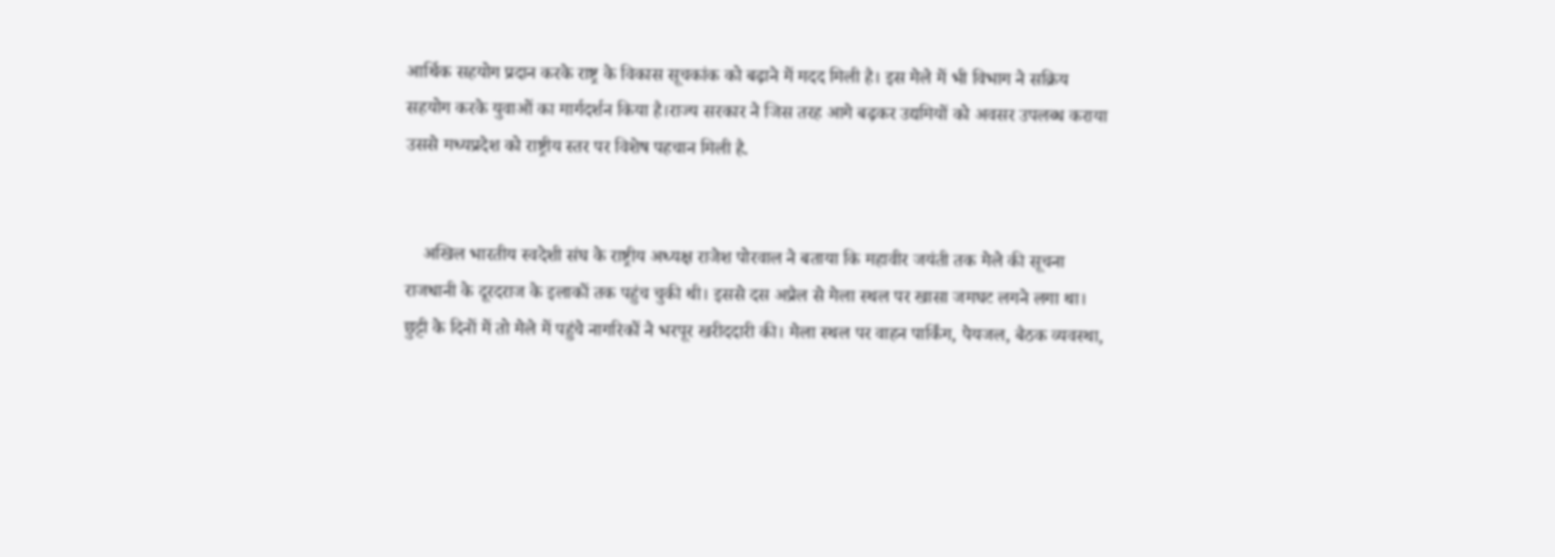आर्थिक सहयोग प्रदान करके राष्ट्र के विकास सूचकांक को बढ़ाने में मदद मिली है। इस मेले में भी विभाग ने सक्रिय सहयोग करके युवाओं का मार्गदर्शन किया है।राज्य सरकार ने जिस तरह आगे बढ़कर उद्यमियों को अवसर उपलब्ध कराया उससे मध्यप्रदेश को राष्ट्रीय स्तर पर विशेष पहचान मिली है.


    अखिल भारतीय स्वदेशी संघ के राष्ट्रीय अध्यक्ष राजेश पोरवाल ने बताया कि महावीर जयंती तक मेले की सूचना राजधानी के दूरदराज के इलाकों तक पहुंच चुकी थी। इससे दस अप्रैल से मेला स्थल पर खासा जमघट लगने लगा था। छुट्टी के दिनों में तो मेले में पहुंचे नागरिकों ने भरपूर खरीददारी की। मेला स्थल पर वाहन पार्किंग, पेयजल, बैठक व्यवस्था,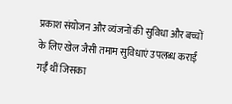प्रकाश संयोजन और व्यंजनों की सुविधा और बच्चों के लिए खेल जैसी तमाम सुविधाएं उपलब्ध कराईं गईँ थीं जिसका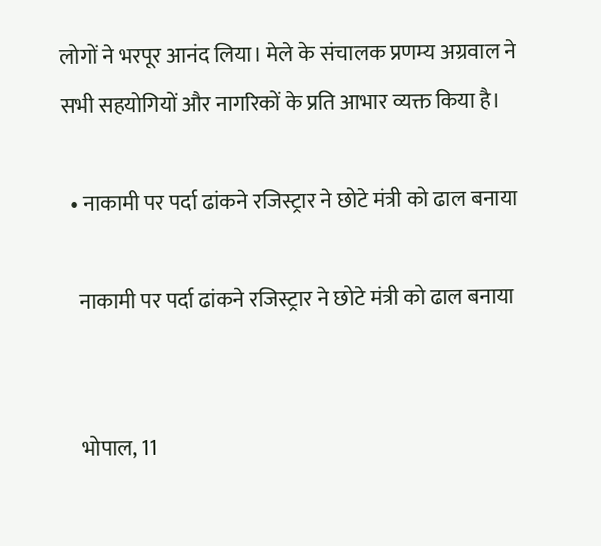लोगों ने भरपूर आनंद लिया। मेले के संचालक प्रणम्य अग्रवाल ने सभी सहयोगियों और नागरिकों के प्रति आभार व्यक्त किया है।

  • नाकामी पर पर्दा ढांकने रजिस्ट्रार ने छोटे मंत्री को ढाल बनाया

    नाकामी पर पर्दा ढांकने रजिस्ट्रार ने छोटे मंत्री को ढाल बनाया


    भोपाल, 11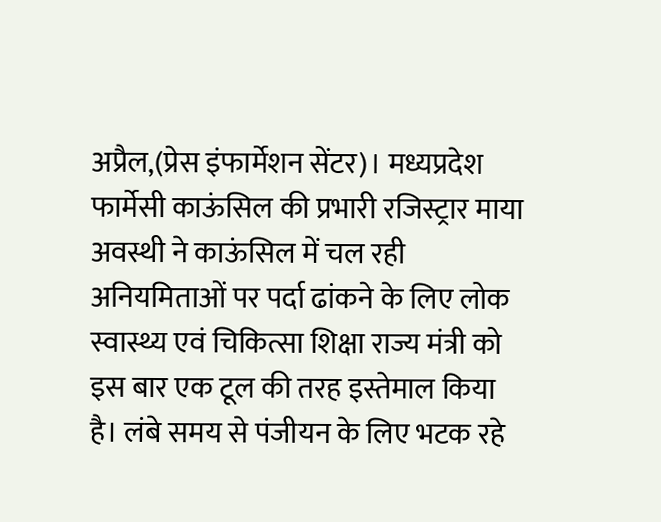अप्रैल,(प्रेस इंफार्मेशन सेंटर)। मध्यप्रदेश फार्मेसी काऊंसिल की प्रभारी रजिस्ट्रार माया अवस्थी ने काऊंसिल में चल रही अनियमिताओं पर पर्दा ढांकने के लिए लोक स्वास्थ्य एवं चिकित्सा शिक्षा राज्य मंत्री को इस बार एक टूल की तरह इस्तेमाल किया है। लंबे समय से पंजीयन के लिए भटक रहे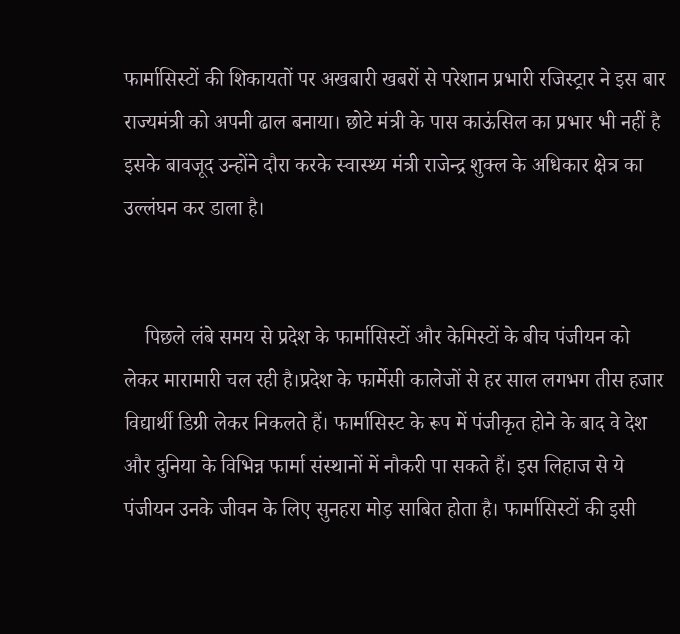फार्मासिस्टों की शिकायतों पर अखबारी खबरों से परेशान प्रभारी रजिस्ट्रार ने इस बार राज्यमंत्री को अपनी ढाल बनाया। छोटे मंत्री के पास काऊंसिल का प्रभार भी नहीं है इसके बावजूद उन्होंने दौरा करके स्वास्थ्य मंत्री राजेन्द्र शुक्ल के अधिकार क्षेत्र का उल्लंघन कर डाला है।


    पिछले लंबे समय से प्रदेश के फार्मासिस्टों और केमिस्टों के बीच पंजीयन को लेकर मारामारी चल रही है।प्रदेश के फार्मेसी कालेजों से हर साल लगभग तीस हजार विद्यार्थी डिग्री लेकर निकलते हैं। फार्मासिस्ट के रूप में पंजीकृत होने के बाद वे देश और दुनिया के विभिन्न फार्मा संस्थानों में नौकरी पा सकते हैं। इस लिहाज से ये पंजीयन उनके जीवन के लिए सुनहरा मोड़ साबित होता है। फार्मासिस्टों की इसी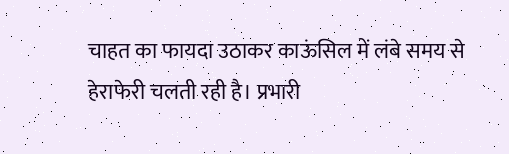चाहत का फायदा उठाकर काऊंसिल में लंबे समय से हेराफेरी चलती रही है। प्रभारी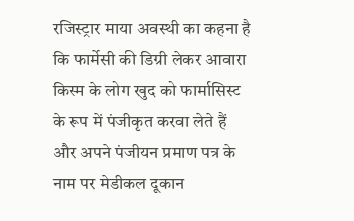रजिस्ट्रार माया अवस्थी का कहना है कि फार्मेसी की डिग्री लेकर आवारा किस्म के लोग खुद को फार्मासिस्ट के रूप में पंजीकृत करवा लेते हैं और अपने पंजीयन प्रमाण पत्र के नाम पर मेडीकल दूकान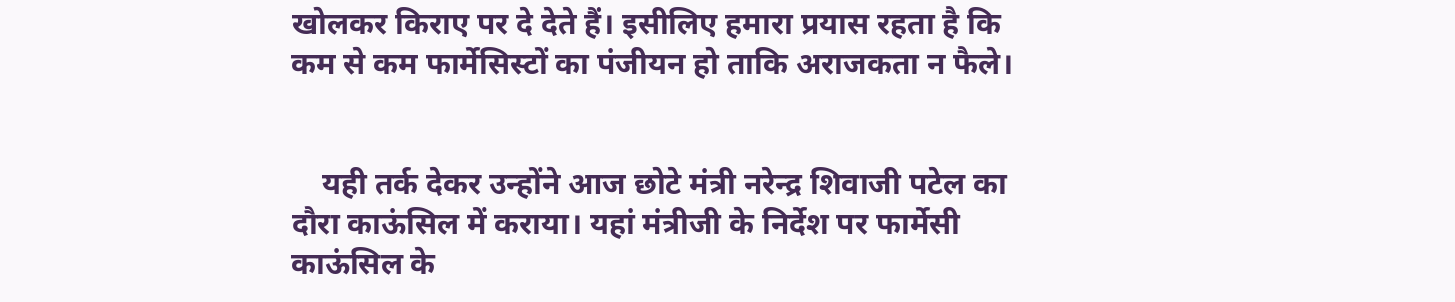खोलकर किराए पर दे देते हैं। इसीलिए हमारा प्रयास रहता है कि कम से कम फार्मेसिस्टों का पंजीयन हो ताकि अराजकता न फैले।


    यही तर्क देकर उन्होंने आज छोटे मंत्री नरेन्द्र शिवाजी पटेल का दौरा काऊंसिल में कराया। यहां मंत्रीजी के निर्देश पर फार्मेसी काऊंसिल के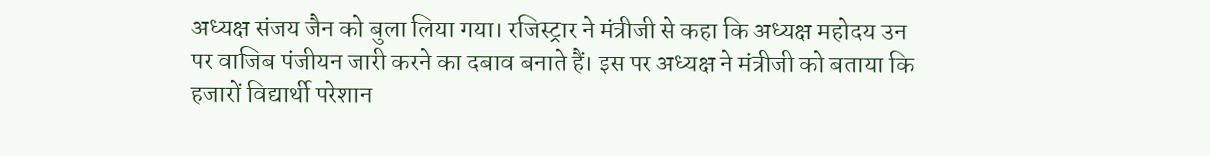अध्यक्ष संजय जैन को बुला लिया गया। रजिस्ट्रार ने मंत्रीजी से कहा कि अध्यक्ष महोदय उन पर वाजिब पंजीयन जारी करने का दबाव बनाते हैं। इस पर अध्यक्ष ने मंत्रीजी को बताया कि हजारों विद्यार्थी परेशान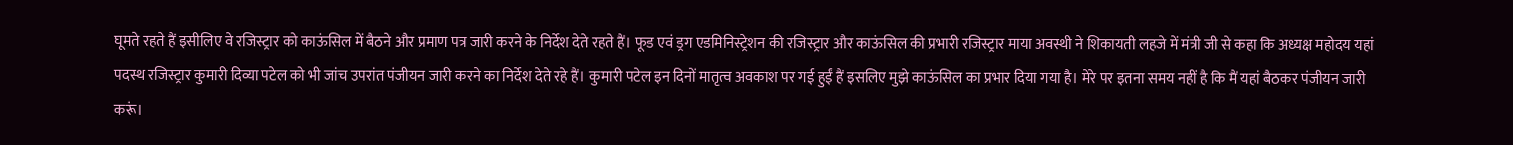घूमते रहते हैं इसीलिए वे रजिस्ट्रार को काऊंसिल में बैठने और प्रमाण पत्र जारी करने के निर्देश देते रहते हैं। फूड एवं ड्रग एडमिनिस्ट्रेशन की रजिस्ट्रार और काऊंसिल की प्रभारी रजिस्ट्रार माया अवस्थी ने शिकायती लहजे में मंत्री जी से कहा कि अध्यक्ष महोदय यहां पदस्थ रजिस्ट्रार कुमारी दिव्या पटेल को भी जांच उपरांत पंजीयन जारी करने का निर्देश देते रहे हैं। कुमारी पटेल इन दिनों मातृत्व अवकाश पर गई हुईं हैं इसलिए मुझे काऊंसिल का प्रभार दिया गया है। मेरे पर इतना समय नहीं है कि मैं यहां बैठकर पंजीयन जारी करूं।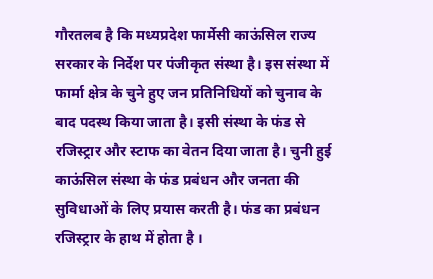गौरतलब है कि मध्यप्रदेश फार्मेसी काऊंसिल राज्य सरकार के निर्देश पर पंजीकृत संस्था है। इस संस्था में फार्मा क्षेत्र के चुने हुए जन प्रतिनिधियों को चुनाव के बाद पदस्थ किया जाता है। इसी संस्था के फंड से रजिस्ट्रार और स्टाफ का वेतन दिया जाता है। चुनी हुई काऊंसिल संस्था के फंड प्रबंधन और जनता की सुविधाओं के लिए प्रयास करती है। फंड का प्रबंधन रजिस्ट्रार के हाथ में होता है ।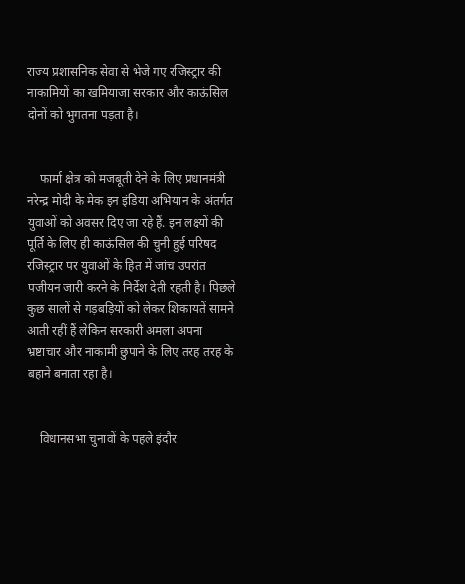राज्य प्रशासनिक सेवा से भेजे गए रजिस्ट्रार की नाकामियों का खमियाजा सरकार और काऊंसिल दोनों को भुगतना पड़ता है।


    फार्मा क्षेत्र को मजबूती देने के लिए प्रधानमंत्री नरेन्द्र मोदी के मेक इन इंडिया अभियान के अंतर्गत युवाओं को अवसर दिए जा रहे हैं. इन लक्ष्यों की पूर्ति के लिए ही काऊंसिल की चुनी हुई परिषद रजिस्ट्रार पर युवाओं के हित में जांच उपरांत पजीयन जारी करने के निर्देश देती रहती है। पिछले कुछ सालों से गड़बड़ियों को लेकर शिकायतें सामने आती रहीं हैं लेकिन सरकारी अमला अपना भ्रष्टाचार और नाकामी छुपाने के लिए तरह तरह के बहाने बनाता रहा है।


    विधानसभा चुनावों के पहले इंदौर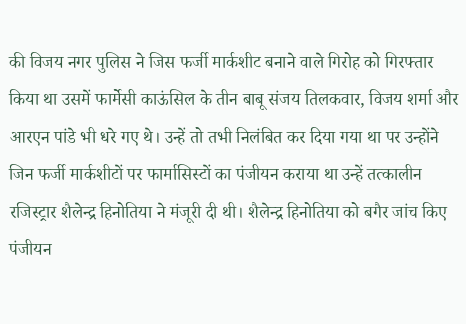की विजय नगर पुलिस ने जिस फर्जी मार्कशीट बनाने वाले गिरोह को गिरफ्तार किया था उसमें फार्मेसी काऊंसिल के तीन बाबू संजय तिलकवार, विजय शर्मा और आरएन पांडे भी धरे गए थे। उन्हें तो तभी निलंबित कर दिया गया था पर उन्होंने जिन फर्जी मार्कशीटों पर फार्मासिस्टों का पंजीयन कराया था उन्हें तत्कालीन रजिस्ट्रार शैलेन्द्र हिनोतिया ने मंजूरी दी थी। शैलेन्द्र हिनोतिया को बगैर जांच किए पंजीयन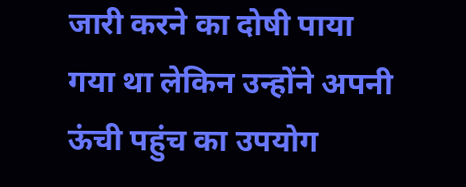जारी करने का दोषी पाया गया था लेकिन उन्होंने अपनी ऊंची पहुंच का उपयोग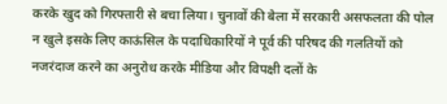करके खुद को गिरफ्तारी से बचा लिया। चुनावों की बेला में सरकारी असफलता की पोल न खुले इसके लिए काऊंसिल के पदाधिकारियों ने पूर्व की परिषद की गलतियों को नजरंदाज करने का अनुरोध करके मीडिया और विपक्षी दलों के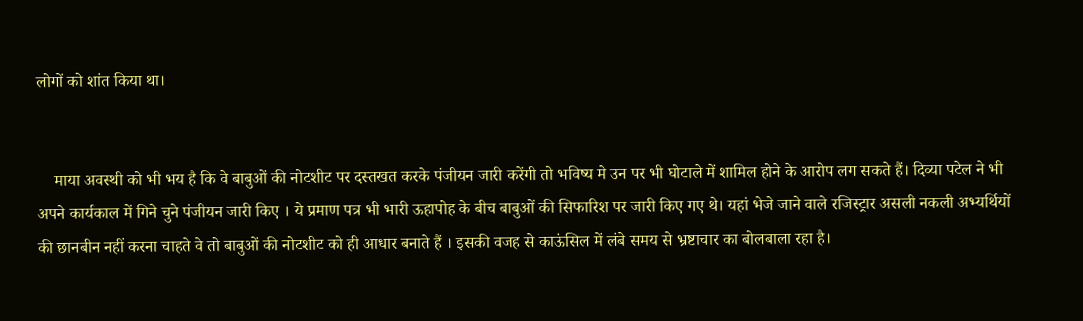लोगों को शांत किया था।


    माया अवस्थी को भी भय है कि वे बाबुओं की नोटशीट पर दस्तखत करके पंजीयन जारी करेंगी तो भविष्य मे उन पर भी घोटाले में शामिल होने के आरोप लग सकते हैं। दिव्या पटेल ने भी अपने कार्यकाल में गिने चुने पंजीयन जारी किए । ये प्रमाण पत्र भी भारी ऊहापोह के बीच बाबुओं की सिफारिश पर जारी किए गए थे। यहां भेजे जाने वाले रजिस्ट्रार असली नकली अभ्यर्थियों की छानबीन नहीं करना चाहते वे तो बाबुओं की नोटशीट को ही आधार बनाते हैं । इसकी वजह से काऊंसिल में लंबे समय से भ्रष्टाचार का बोलबाला रहा है।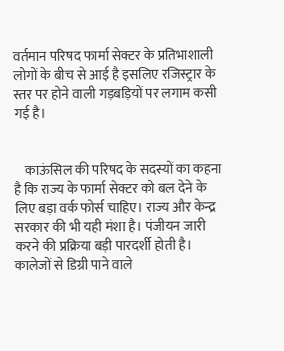वर्तमान परिषद फार्मा सेक्टर के प्रतिभाशाली लोगों के बीच से आई है इसलिए रजिस्ट्रार के स्तर पर होने वाली गड़बड़ियों पर लगाम कसी गई है।


    काऊंसिल की परिषद के सदस्यों का कहना है कि राज्य के फार्मा सेक्टर को बल देने के लिए बड़ा वर्क फोर्स चाहिए। राज्य और केन्द्र सरकार की भी यही मंशा है। पंजीयन जारी करने की प्रक्रिया बड़ी पारदर्शी होती है। कालेजों से डिग्री पाने वाले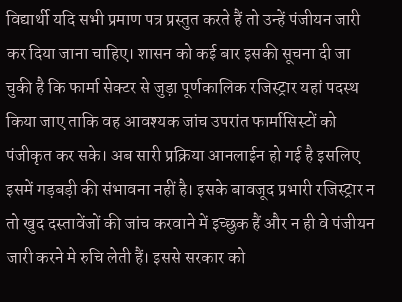विद्यार्थी यदि सभी प्रमाण पत्र प्रस्तुत करते हैं तो उन्हें पंजीयन जारी कर दिया जाना चाहिए। शासन को कई बार इसकी सूचना दी जा चुकी है कि फार्मा सेक्टर से जुड़ा पूर्णकालिक रजिस्ट्रार यहां पदस्थ किया जाए ताकि वह आवश्यक जांच उपरांत फार्मासिस्टों को पंजीकृत कर सके। अब सारी प्रक्रिया आनलाईन हो गई है इसलिए इसमें गड़बड़ी की संभावना नहीं है। इसके बावजूद प्रभारी रजिस्ट्रार न तो खुद दस्तावेंजों की जांच करवाने में इच्छुक हैं और न ही वे पंजीयन जारी करने मे रुचि लेती हैं। इससे सरकार को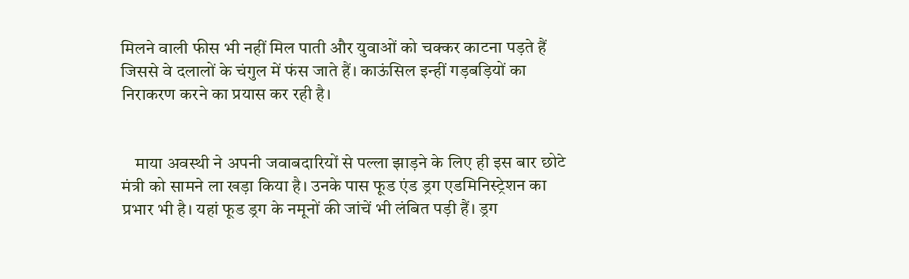मिलने वाली फीस भी नहीं मिल पाती और युवाओं को चक्कर काटना पड़ते हैं जिससे वे दलालों के चंगुल में फंस जाते हैं। काऊंसिल इन्हीं गड़बड़ियों का निराकरण करने का प्रयास कर रही है।


    माया अवस्थी ने अपनी जवाबदारियों से पल्ला झाड़ने के लिए ही इस बार छोटे मंत्री को सामने ला खड़ा किया है। उनके पास फूड एंड ड्रग एडमिनिस्ट्रेशन का प्रभार भी है। यहां फूड ड्रग के नमूनों की जांचें भी लंबित पड़ी हैं। ड्रग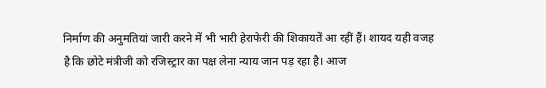निर्माण की अनुमतियां जारी करने में भी भारी हेराफेरी की शिकायतें आ रहीं हैं। शायद यही वजह है कि छोटे मंत्रीजी को रजिस्ट्रार का पक्ष लेना न्याय जान पड़ रहा है। आज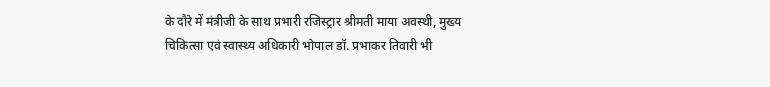के दौरे में मंत्रीजी के साथ प्रभारी रजिस्ट्रार श्रीमती माया अवस्थी, मुख्य चिकित्सा एवं स्वास्थ्य अधिकारी भोपाल डॉ. प्रभाकर तिवारी भी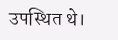उपस्थित थे।